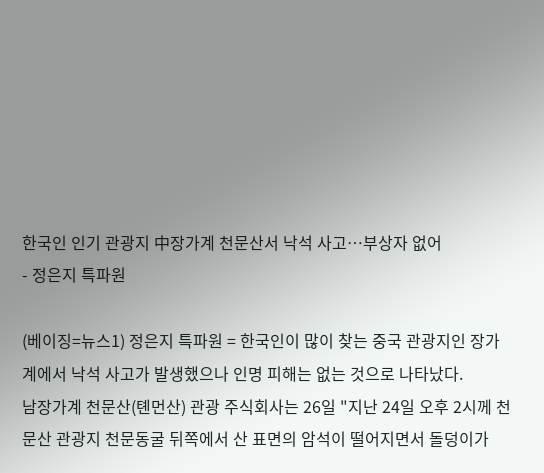한국인 인기 관광지 中장가계 천문산서 낙석 사고…부상자 없어
- 정은지 특파원

(베이징=뉴스1) 정은지 특파원 = 한국인이 많이 찾는 중국 관광지인 장가계에서 낙석 사고가 발생했으나 인명 피해는 없는 것으로 나타났다.
남장가계 천문산(톈먼산) 관광 주식회사는 26일 "지난 24일 오후 2시께 천문산 관광지 천문동굴 뒤쪽에서 산 표면의 암석이 떨어지면서 돌덩이가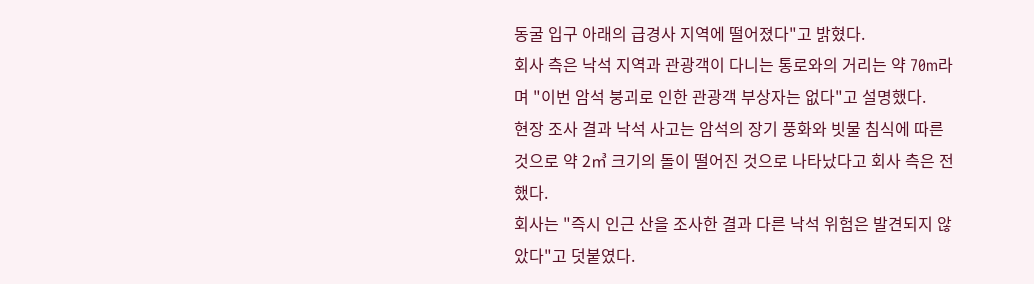동굴 입구 아래의 급경사 지역에 떨어졌다"고 밝혔다.
회사 측은 낙석 지역과 관광객이 다니는 통로와의 거리는 약 70m라며 "이번 암석 붕괴로 인한 관광객 부상자는 없다"고 설명했다.
현장 조사 결과 낙석 사고는 암석의 장기 풍화와 빗물 침식에 따른 것으로 약 2㎥ 크기의 돌이 떨어진 것으로 나타났다고 회사 측은 전했다.
회사는 "즉시 인근 산을 조사한 결과 다른 낙석 위험은 발견되지 않았다"고 덧붙였다.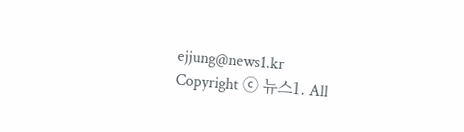ejjung@news1.kr
Copyright ⓒ 뉴스1. All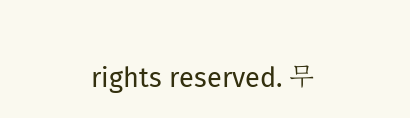rights reserved. 무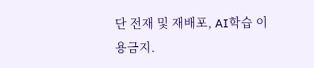단 전재 및 재배포, AI학습 이용금지.